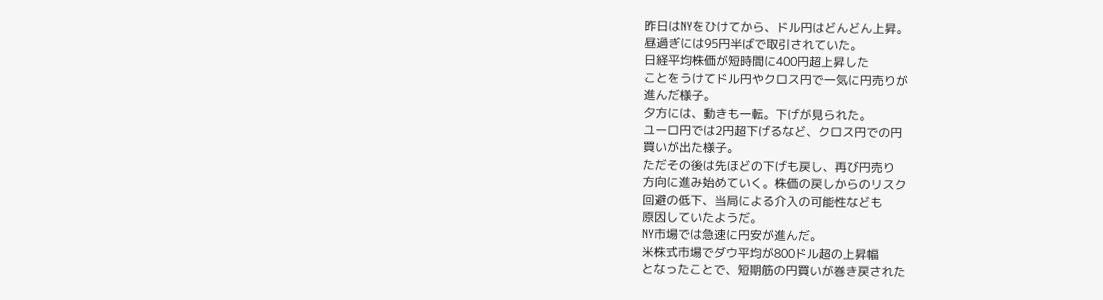昨日はNYをひけてから、ドル円はどんどん上昇。
昼過ぎには95円半ばで取引されていた。
日経平均株価が短時間に400円超上昇した
ことをうけてドル円やクロス円で一気に円売りが
進んだ様子。
夕方には、動きも一転。下げが見られた。
ユーロ円では2円超下げるなど、クロス円での円
買いが出た様子。
ただその後は先ほどの下げも戻し、再び円売り
方向に進み始めていく。株価の戻しからのリスク
回避の低下、当局による介入の可能性なども
原因していたようだ。
NY市場では急速に円安が進んだ。
米株式市場でダウ平均が800ドル超の上昇幅
となったことで、短期筋の円買いが巻き戻された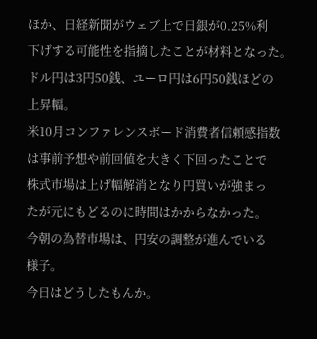ほか、日経新聞がウェブ上で日銀が0.25%利
下げする可能性を指摘したことが材料となった。
ドル円は3円50銭、ユーロ円は6円50銭ほどの
上昇幅。
米10月コンファレンスボード消費者信頼感指数
は事前予想や前回値を大きく下回ったことで
株式市場は上げ幅解消となり円買いが強まっ
たが元にもどるのに時間はかからなかった。
今朝の為替市場は、円安の調整が進んでいる
様子。
今日はどうしたもんか。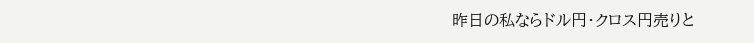昨日の私ならドル円・クロス円売りと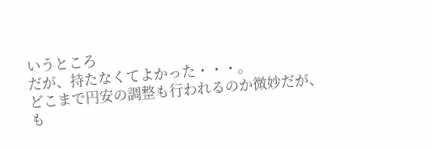いうところ
だが、持たなくてよかった・・・。
どこまで円安の調整も行われるのか微妙だが、
も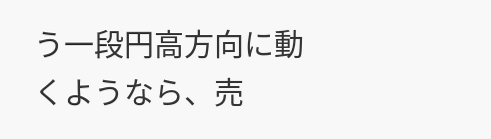う一段円高方向に動くようなら、売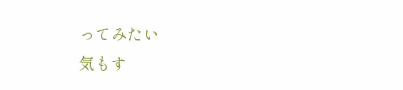ってみたい
気もす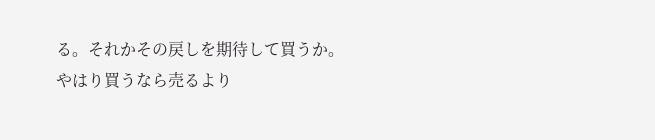る。それかその戻しを期待して買うか。
やはり買うなら売るより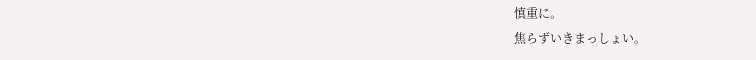慎重に。
焦らずいきまっしょい。